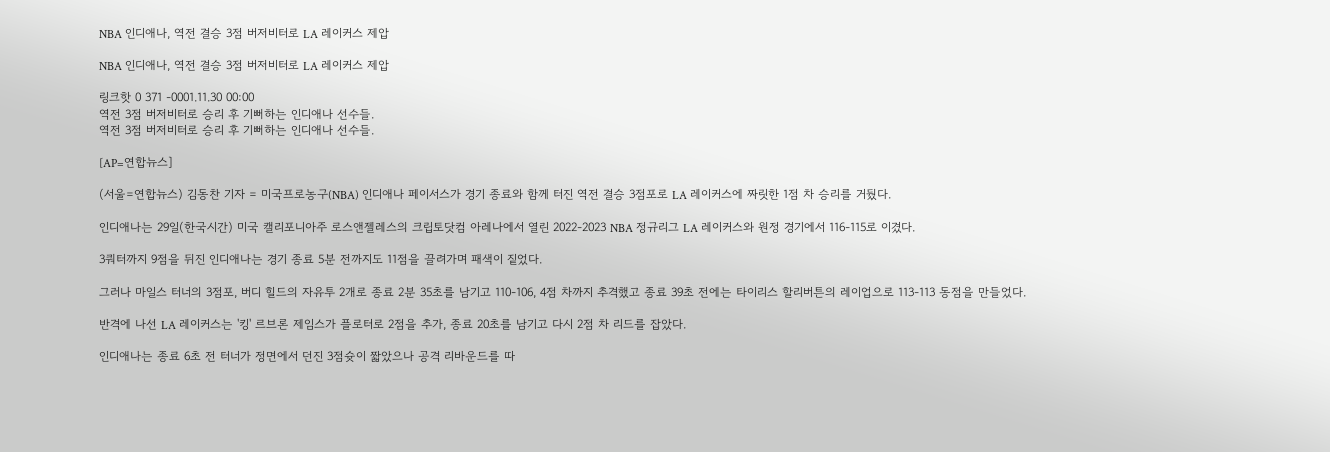NBA 인디애나, 역전 결승 3점 버저비터로 LA 레이커스 제압

NBA 인디애나, 역전 결승 3점 버저비터로 LA 레이커스 제압

링크핫 0 371 -0001.11.30 00:00
역전 3점 버저비터로 승리 후 기뻐하는 인디애나 선수들.
역전 3점 버저비터로 승리 후 기뻐하는 인디애나 선수들.

[AP=연합뉴스]

(서울=연합뉴스) 김동찬 기자 = 미국프로농구(NBA) 인디애나 페이서스가 경기 종료와 함께 터진 역전 결승 3점포로 LA 레이커스에 짜릿한 1점 차 승리를 거뒀다.

인디애나는 29일(한국시간) 미국 캘리포니아주 로스앤젤레스의 크립토닷컴 아레나에서 열린 2022-2023 NBA 정규리그 LA 레이커스와 원정 경기에서 116-115로 이겼다.

3쿼터까지 9점을 뒤진 인디애나는 경기 종료 5분 전까지도 11점을 끌려가며 패색이 짙었다.

그러나 마일스 터너의 3점포, 버디 힐드의 자유투 2개로 종료 2분 35초를 남기고 110-106, 4점 차까지 추격했고 종료 39초 전에는 타이리스 할리버튼의 레이업으로 113-113 동점을 만들었다.

반격에 나선 LA 레이커스는 '킹' 르브론 제임스가 플로터로 2점을 추가, 종료 20초를 남기고 다시 2점 차 리드를 잡았다.

인디애나는 종료 6초 전 터너가 정면에서 던진 3점슛이 짧았으나 공격 리바운드를 따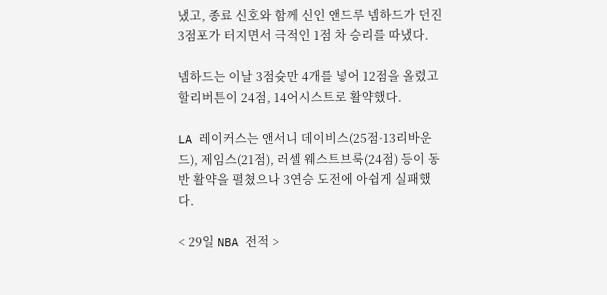냈고, 종료 신호와 함께 신인 앤드루 넴하드가 던진 3점포가 터지면서 극적인 1점 차 승리를 따냈다.

넴하드는 이날 3점슛만 4개를 넣어 12점을 올렸고 할리버튼이 24점, 14어시스트로 활약했다.

LA 레이커스는 앤서니 데이비스(25점·13리바운드), 제임스(21점), 러셀 웨스트브룩(24점) 등이 동반 활약을 펼쳤으나 3연승 도전에 아쉽게 실패했다.

< 29일 NBA 전적 >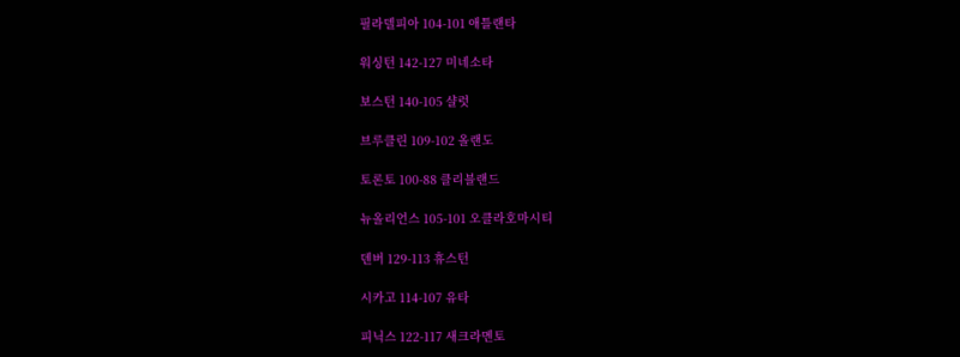필라델피아 104-101 애틀랜타

워싱턴 142-127 미네소타

보스턴 140-105 샬럿

브루클린 109-102 올랜도

토론토 100-88 클리블랜드

뉴올리언스 105-101 오클라호마시티

덴버 129-113 휴스턴

시카고 114-107 유타

피닉스 122-117 새크라멘토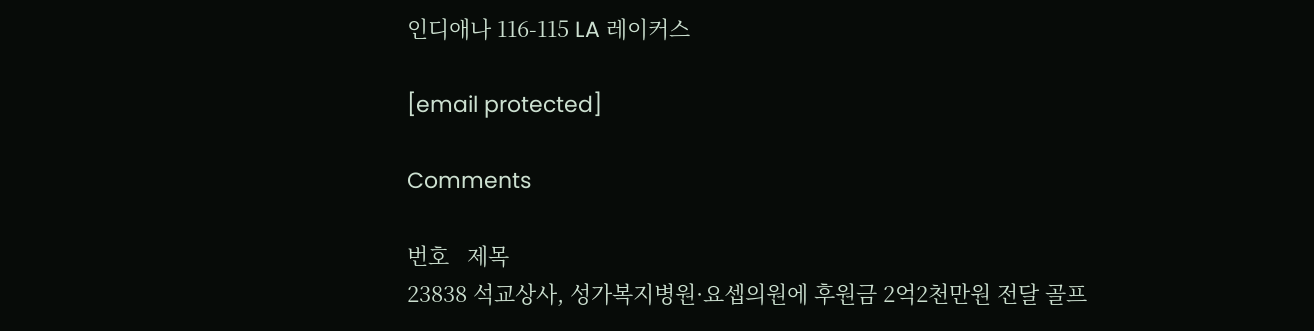인디애나 116-115 LA 레이커스

[email protected]

Comments

번호   제목
23838 석교상사, 성가복지병원·요셉의원에 후원금 2억2천만원 전달 골프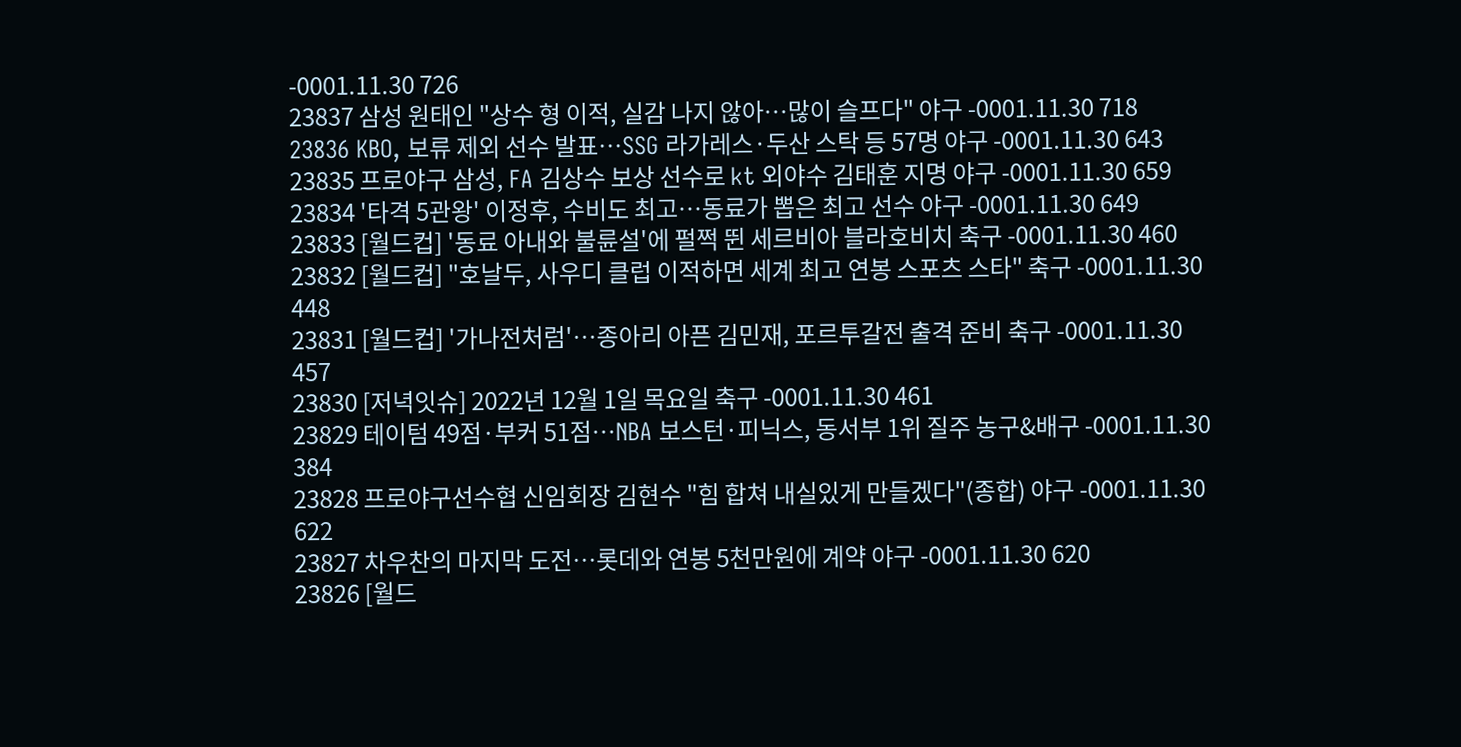-0001.11.30 726
23837 삼성 원태인 "상수 형 이적, 실감 나지 않아…많이 슬프다" 야구 -0001.11.30 718
23836 KBO, 보류 제외 선수 발표…SSG 라가레스·두산 스탁 등 57명 야구 -0001.11.30 643
23835 프로야구 삼성, FA 김상수 보상 선수로 kt 외야수 김태훈 지명 야구 -0001.11.30 659
23834 '타격 5관왕' 이정후, 수비도 최고…동료가 뽑은 최고 선수 야구 -0001.11.30 649
23833 [월드컵] '동료 아내와 불륜설'에 펄쩍 뛴 세르비아 블라호비치 축구 -0001.11.30 460
23832 [월드컵] "호날두, 사우디 클럽 이적하면 세계 최고 연봉 스포츠 스타" 축구 -0001.11.30 448
23831 [월드컵] '가나전처럼'…종아리 아픈 김민재, 포르투갈전 출격 준비 축구 -0001.11.30 457
23830 [저녁잇슈] 2022년 12월 1일 목요일 축구 -0001.11.30 461
23829 테이텀 49점·부커 51점…NBA 보스턴·피닉스, 동서부 1위 질주 농구&배구 -0001.11.30 384
23828 프로야구선수협 신임회장 김현수 "힘 합쳐 내실있게 만들겠다"(종합) 야구 -0001.11.30 622
23827 차우찬의 마지막 도전…롯데와 연봉 5천만원에 계약 야구 -0001.11.30 620
23826 [월드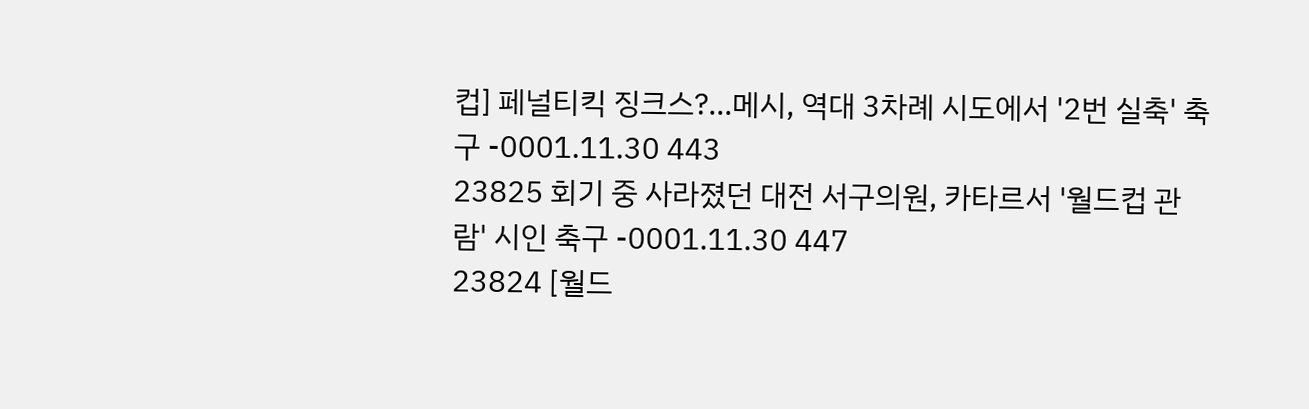컵] 페널티킥 징크스?…메시, 역대 3차례 시도에서 '2번 실축' 축구 -0001.11.30 443
23825 회기 중 사라졌던 대전 서구의원, 카타르서 '월드컵 관람' 시인 축구 -0001.11.30 447
23824 [월드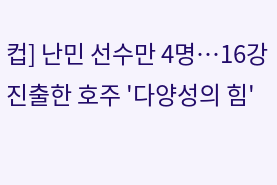컵] 난민 선수만 4명…16강 진출한 호주 '다양성의 힘'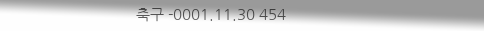축구 -0001.11.30 454